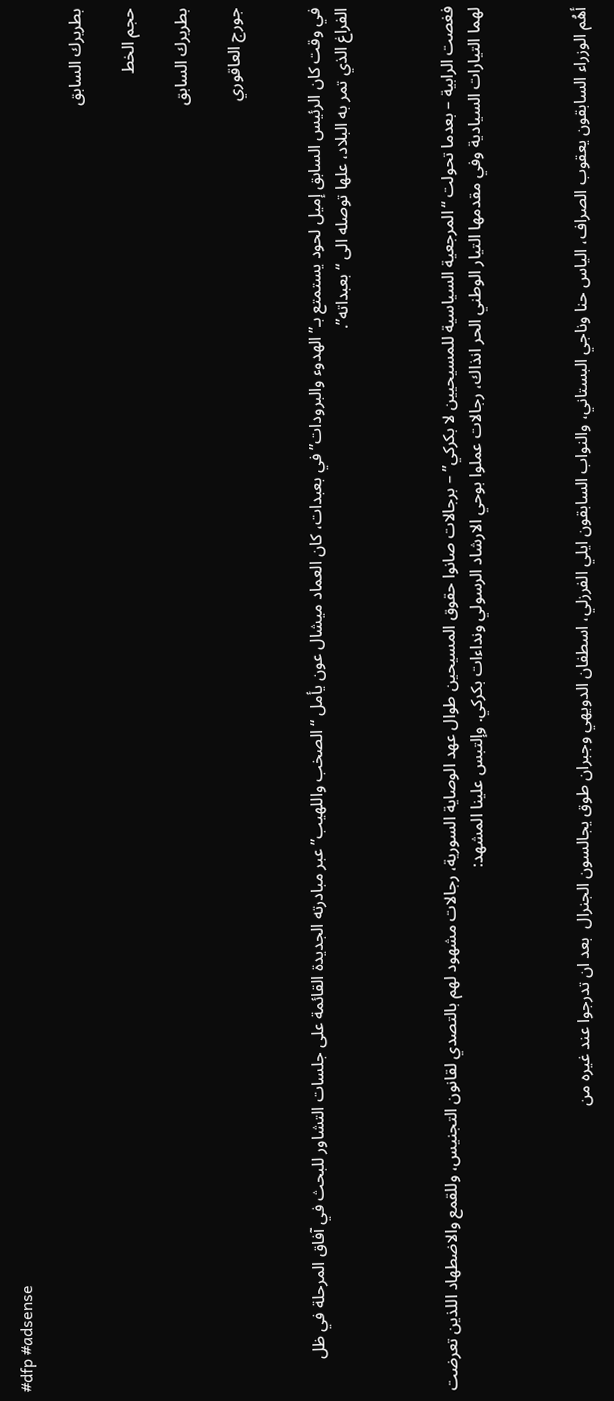#dfp #adsense

بطريرك السابق

حجم الخط

بطريرك السابق

جورج العاقوري


في وقت كان الرئيس السابق إميل لحود يستمتع بـ”الهدوء والبرودات” في بعبدات، كان العماد ميشال عون يأمل “الصخب واللهيب” عبر مبادرته الجديدة القائمة على جلسات التشاور للبحث في آفاق المرحلة في ظل الفراغ الذي تمر به البلاد، علها توصله الى “بعبداته”.



فغصت الرابية – بعدما تحولت “المرجعية السياسية للمسيحيين لا بكركي” – برجالات صانوا حقوق المسيحين طوال عهد الوصاية السورية، رجالات مشهود لهم بالتصدي لقانون التجنيس، وللقمع والاضطهاد اللذين تعرضت لهما التيارات السيادية وفي مقدمها التيار الوطني الحر انذاك، رجالات عملوا بوحي الارشاد الرسولي ونداءات بكركي. وإلتبس علينا المشهد:



أهُم الوزراء السابقون يعقوب الصراف، الياس حنا وناجي البستاني، والنواب السابقون ايلي الفرزلي، اسطفان الدويهي وجبران طوق يجالسون الجنرال  بعد ان تدرجوا عند غيره من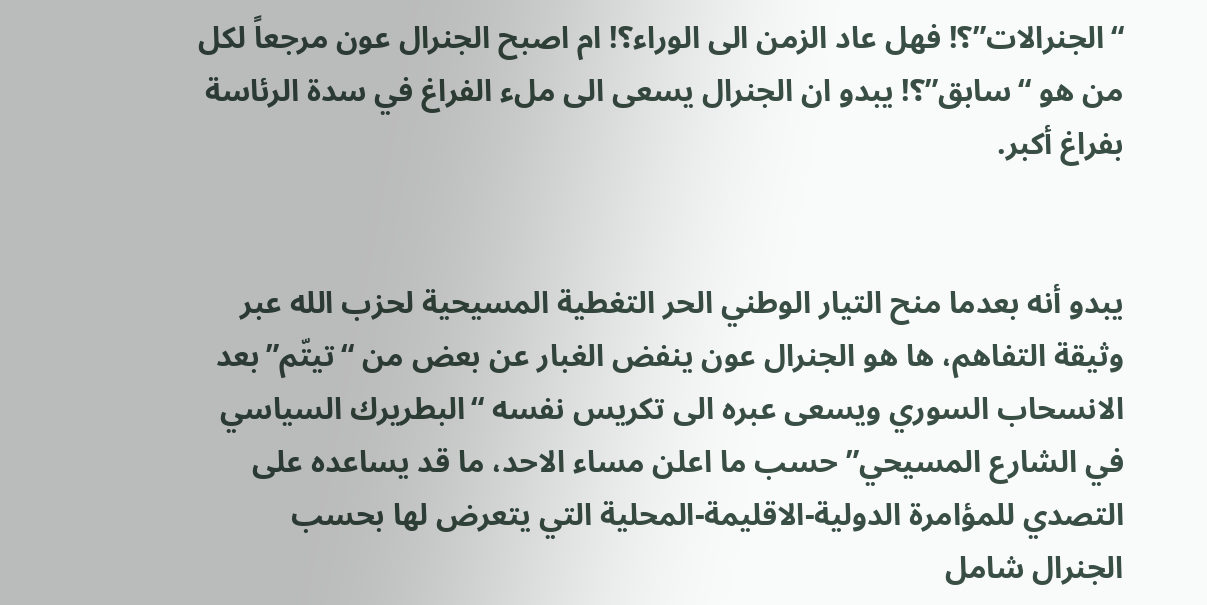“الجنرالات”؟! فهل عاد الزمن الى الوراء؟! ام اصبح الجنرال عون مرجعاً لكل من هو “سابق”؟! يبدو ان الجنرال يسعى الى ملء الفراغ في سدة الرئاسة بفراغ أكبر.


يبدو أنه بعدما منح التيار الوطني الحر التغطية المسيحية لحزب الله عبر وثيقة التفاهم، ها هو الجنرال عون ينفض الغبار عن بعض من “تيتّم”بعد الانسحاب السوري ويسعى عبره الى تكريس نفسه “البطريرك السياسي في الشارع المسيحي” حسب ما اعلن مساء الاحد، ما قد يساعده على التصدي للمؤامرة الدولية-الاقليمة-المحلية التي يتعرض لها بحسب الجنرال شامل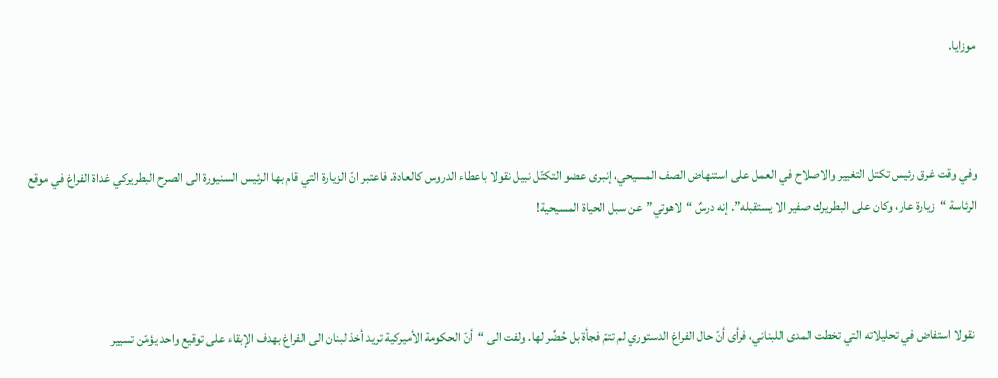موزايا.



وفي وقت غرق رئيس تكتل التغيير والاصلاح في العمل على استنهاض الصف المسيحي، إنبرى عضو التكتّل نبيل نقولا باعطاء الدروس كالعادة. فاعتبر انّ الزيارة التي قام بها الرئيس السنيورة الى الصرح البطريركي غداة الفراغ في موقع الرئاسة “زيارة عار، وكان على البطريرك صفير الا يستقبله”. إنه درسٌ “لاهوتي”عن سبل الحياة المسيحية!



 نقولا استفاض في تحليلاته التي تخطت المدى اللبناني، فرأى أنّ حال الفراغ الدستوري لم تتمّ فجأة بل حُضِّر لها. ولفت الى “أنّ الحكومة الأميركية تريد أخذ لبنان الى الفراغ بهدف الإبقاء على توقيع واحد يؤمّن تسيير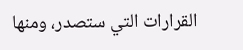القرارات التي ستصدر، ومنها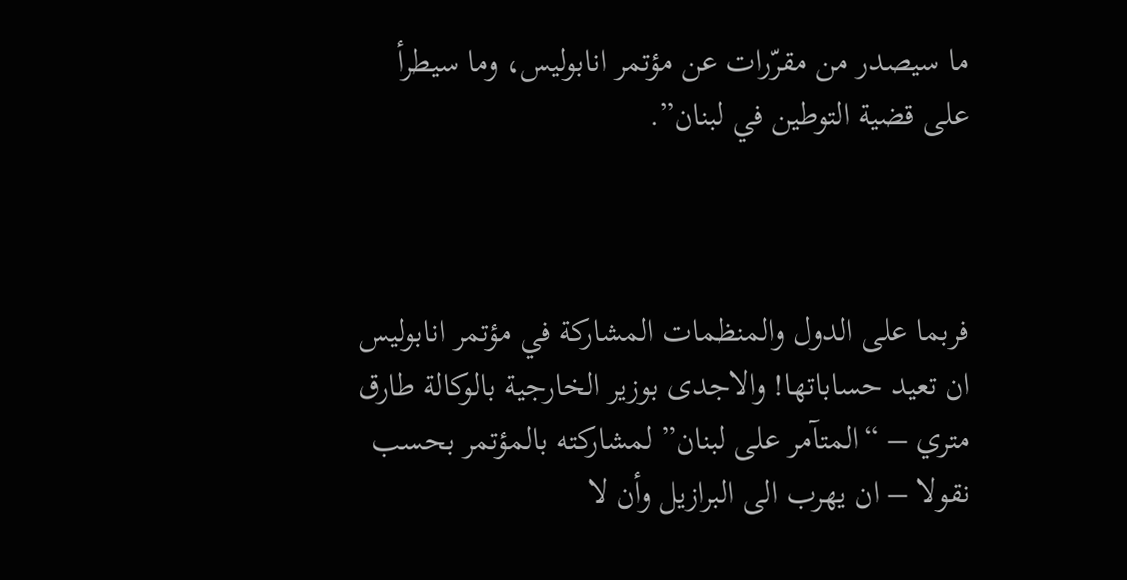ما سيصدر من مقرّرات عن مؤتمر انابوليس، وما سيطرأ على قضية التوطين في لبنان”.



فربما على الدول والمنظمات المشاركة في مؤتمر انابوليس ان تعيد حساباتها! والاجدى بوزير الخارجية بالوكالة طارق متري – “المتآمر على لبنان” لمشاركته بالمؤتمر بحسب نقولا – ان يهرب الى البرازيل وأن لا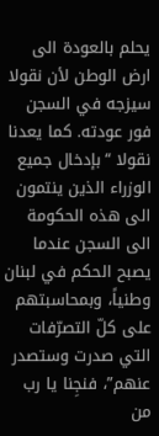يحلم بالعودة الى ارض الوطن لأن نقولا سيزجه في السجن فور عودته. كما يعدنا نقولا “بإدخال جميع الوزراء الذين ينتمون الى هذه الحكومة الى السجن عندما يصبح الحكم في لبنان وطنياً، وبمحاسبتهم على كلّ التصرّفات التي صدرت وستصدر عنهم”، فنجِنا يا رب من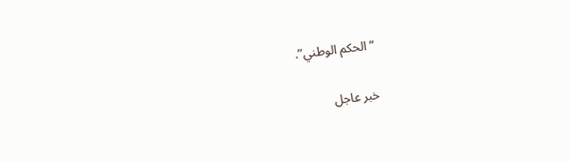“الحكم الوطني”.

خبر عاجل